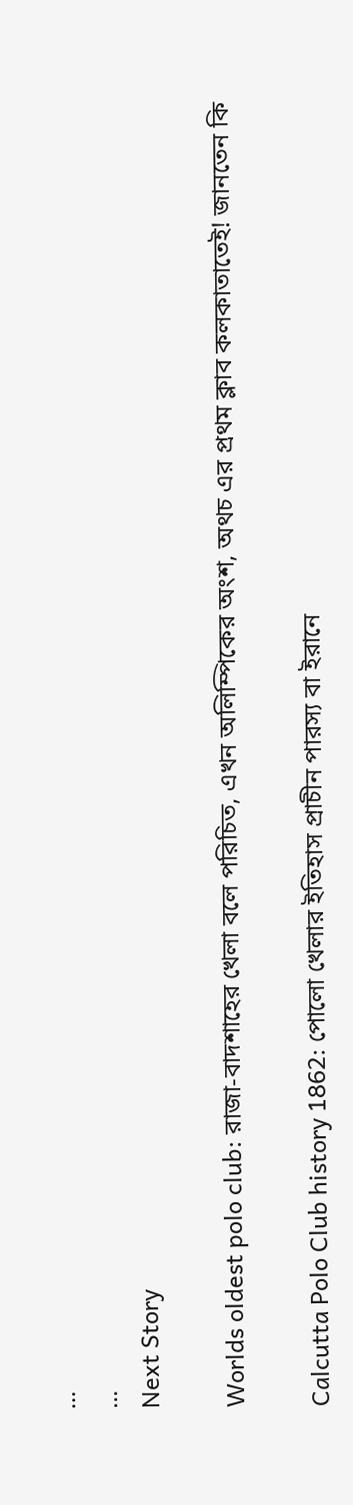...
...
Next Story

Worlds oldest polo club: রাজা-বাদশাহের খেলা বলে পরিচিত, এখন অলিম্পিকের অংশ, অথচ এর প্রথম ক্লাব কলকাতাতেই! জানতেন কি

Calcutta Polo Club history 1862: পোলো খেলার ইতিহাস প্রাচীন পারস্য বা ইরানে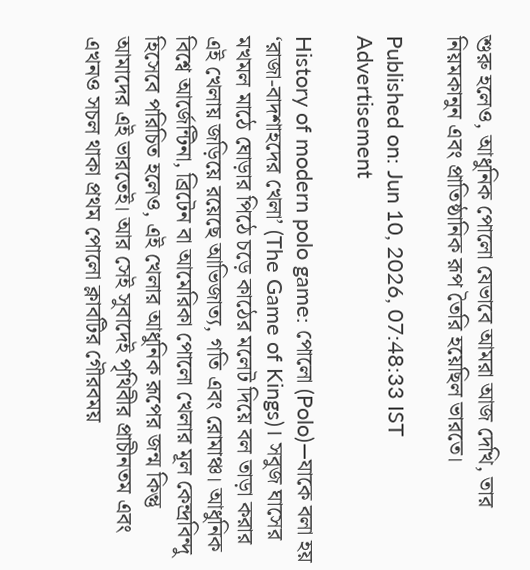শুরু হলেও, আধুনিক পোলো যেভাবে আমরা আজ দেখি, তার নিয়মকানুন এবং প্রাতিষ্ঠানিক রূপ তৈরি হয়েছিল ভারতে।

Published on: Jun 10, 2026, 07:48:33 IST
Advertisement

History of modern polo game: পোলো (Polo)—যাকে বলা হয় ‘রাজা-বাদশাহদের খেলা’ (The Game of Kings)। সবুজ ঘাসের মখমল মাঠে ঘোড়ার পিঠে চড়ে কাঠের মলেট দিয়ে বল তাড়া করার এই খেলায় জড়িয়ে রয়েছে আভিজাত্য, গতি এবং রোমাঞ্চ। আধুনিক বিশ্বে আর্জেন্টিনা, ব্রিটেন বা আমেরিকা পোলো খেলার মূল কেন্দ্রবিন্দু হিসেবে পরিচিত হলেও, এই খেলার আধুনিক রূপের জন্ম কিন্তু আমাদের এই ভারতেই। আর সেই সুবাদেই পৃথিবীর প্রাচীনতম এবং এখনও সচল থাকা প্রথম পোলো ক্লাবটির গৌরবময়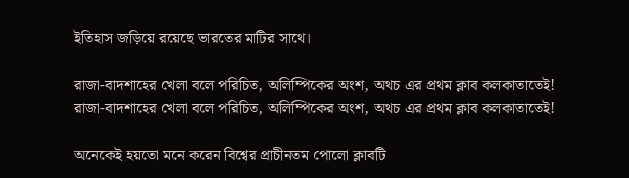ইতিহাস জড়িয়ে রয়েছে ভারতের মাটির সাথে।

রাজা-বাদশাহের খেলা বলে পরিচিত, অলিম্পিকের অংশ, অথচ এর প্রথম ক্লাব কলকাতাতেই!
রাজা-বাদশাহের খেলা বলে পরিচিত, অলিম্পিকের অংশ, অথচ এর প্রথম ক্লাব কলকাতাতেই!

অনেকেই হয়তো মনে করেন বিশ্বের প্রাচীনতম পোলো ক্লাবটি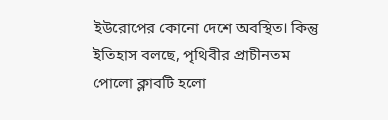ইউরোপের কোনো দেশে অবস্থিত। কিন্তু ইতিহাস বলছে, পৃথিবীর প্রাচীনতম পোলো ক্লাবটি হলো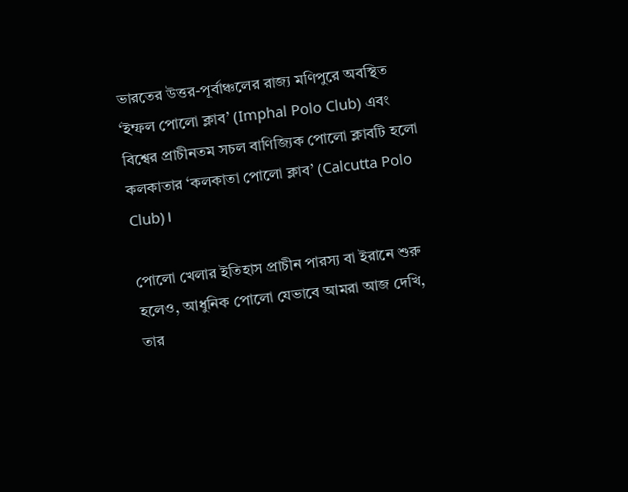ভারতের উত্তর-পূর্বাঞ্চলের রাজ্য মণিপুরে অবস্থিত ‘ইম্ফল পোলো ক্লাব’ (Imphal Polo Club) এবং বিশ্বের প্রাচীনতম সচল বাণিজ্যিক পোলো ক্লাবটি হলো কলকাতার ‘কলকাতা পোলো ক্লাব’ (Calcutta Polo Club)।

পোলো খেলার ইতিহাস প্রাচীন পারস্য বা ইরানে শুরু হলেও, আধুনিক পোলো যেভাবে আমরা আজ দেখি, তার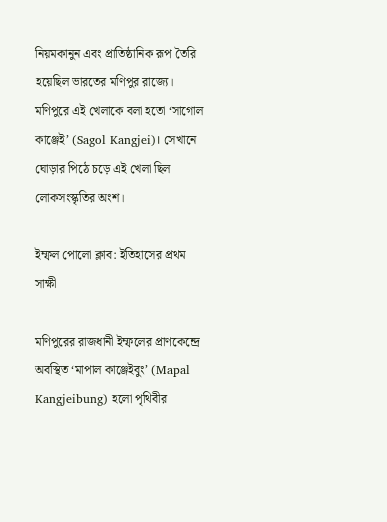নিয়মকানুন এবং প্রাতিষ্ঠানিক রূপ তৈরি হয়েছিল ভারতের মণিপুর রাজ্যে। মণিপুরে এই খেলাকে বলা হতো ‘সাগোল কাঞ্জেই’ (Sagol Kangjei)। সেখানে ঘোড়ার পিঠে চড়ে এই খেলা ছিল লোকসংস্কৃতির অংশ।

ইম্ফল পোলো ক্লাব: ইতিহাসের প্রথম সাক্ষী

মণিপুরের রাজধানী ইম্ফলের প্রাণকেন্দ্রে অবস্থিত ‘মাপাল কাঞ্জেইবুং’ (Mapal Kangjeibung) হলো পৃথিবীর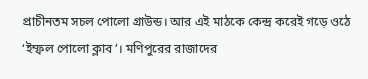প্রাচীনতম সচল পোলো গ্রাউন্ড। আর এই মাঠকে কেন্দ্র করেই গড়ে ওঠে ‘ইম্ফল পোলো ক্লাব’। মণিপুরের রাজাদের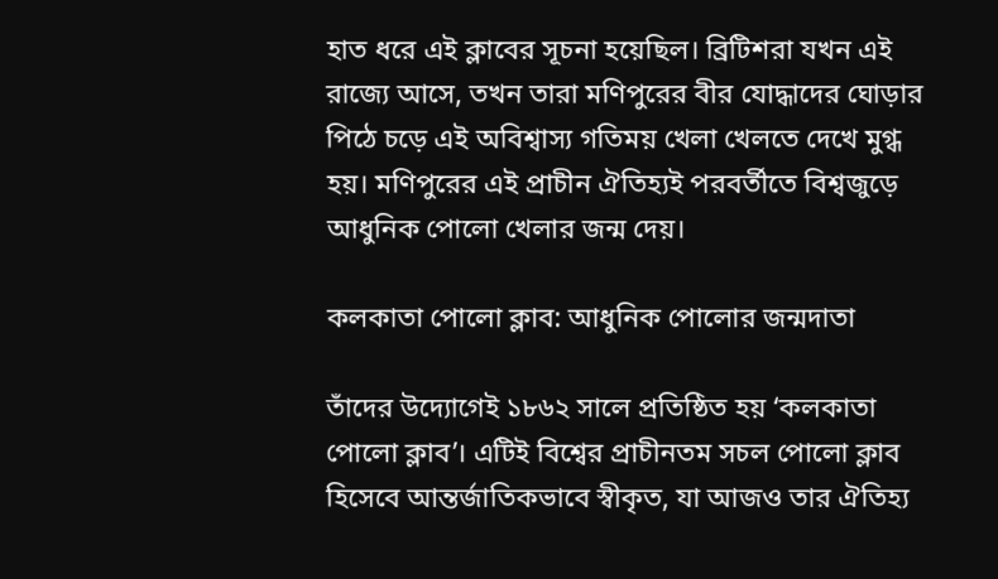হাত ধরে এই ক্লাবের সূচনা হয়েছিল। ব্রিটিশরা যখন এই রাজ্যে আসে, তখন তারা মণিপুরের বীর যোদ্ধাদের ঘোড়ার পিঠে চড়ে এই অবিশ্বাস্য গতিময় খেলা খেলতে দেখে মুগ্ধ হয়। মণিপুরের এই প্রাচীন ঐতিহ্যই পরবর্তীতে বিশ্বজুড়ে আধুনিক পোলো খেলার জন্ম দেয়।

কলকাতা পোলো ক্লাব: আধুনিক পোলোর জন্মদাতা

তাঁদের উদ্যোগেই ১৮৬২ সালে প্রতিষ্ঠিত হয় ‘কলকাতা পোলো ক্লাব’। এটিই বিশ্বের প্রাচীনতম সচল পোলো ক্লাব হিসেবে আন্তর্জাতিকভাবে স্বীকৃত, যা আজও তার ঐতিহ্য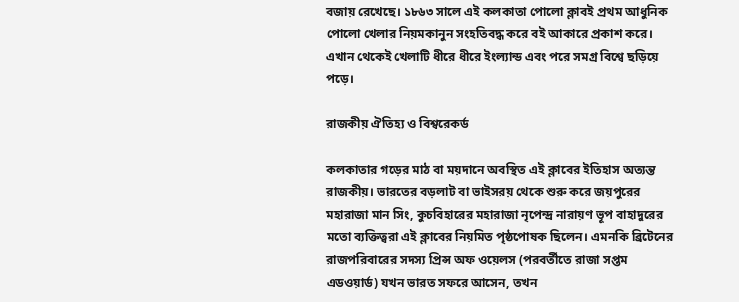বজায় রেখেছে। ১৮৬৩ সালে এই কলকাতা পোলো ক্লাবই প্রথম আধুনিক পোলো খেলার নিয়মকানুন সংহতিবদ্ধ করে বই আকারে প্রকাশ করে। এখান থেকেই খেলাটি ধীরে ধীরে ইংল্যান্ড এবং পরে সমগ্র বিশ্বে ছড়িয়ে পড়ে।

রাজকীয় ঐতিহ্য ও বিশ্বরেকর্ড

কলকাতার গড়ের মাঠ বা ময়দানে অবস্থিত এই ক্লাবের ইতিহাস অত্যন্ত রাজকীয়। ভারতের বড়লাট বা ভাইসরয় থেকে শুরু করে জয়পুরের মহারাজা মান সিং, কুচবিহারের মহারাজা নৃপেন্দ্র নারায়ণ ভূপ বাহাদুরের মতো ব্যক্তিত্বরা এই ক্লাবের নিয়মিত পৃষ্ঠপোষক ছিলেন। এমনকি ব্রিটেনের রাজপরিবারের সদস্য প্রিন্স অফ ওয়েলস (পরবর্তীতে রাজা সপ্তম এডওয়ার্ড) যখন ভারত সফরে আসেন, তখন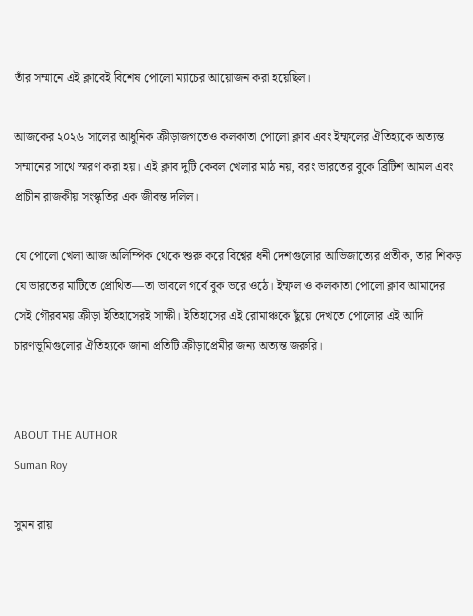তাঁর সম্মানে এই ক্লাবেই বিশেষ পোলো ম্যাচের আয়োজন করা হয়েছিল।

আজকের ২০২৬ সালের আধুনিক ক্রীড়াজগতেও কলকাতা পোলো ক্লাব এবং ইম্ফলের ঐতিহ্যকে অত্যন্ত সম্মানের সাথে স্মরণ করা হয়। এই ক্লাব দুটি কেবল খেলার মাঠ নয়, বরং ভারতের বুকে ব্রিটিশ আমল এবং প্রাচীন রাজকীয় সংস্কৃতির এক জীবন্ত দলিল।

যে পোলো খেলা আজ অলিম্পিক থেকে শুরু করে বিশ্বের ধনী দেশগুলোর আভিজাত্যের প্রতীক, তার শিকড় যে ভারতের মাটিতে প্রোথিত—তা ভাবলে গর্বে বুক ভরে ওঠে। ইম্ফল ও কলকাতা পোলো ক্লাব আমাদের সেই গৌরবময় ক্রীড়া ইতিহাসেরই সাক্ষী। ইতিহাসের এই রোমাঞ্চকে ছুঁয়ে দেখতে পোলোর এই আদি চারণভূমিগুলোর ঐতিহ্যকে জানা প্রতিটি ক্রীড়াপ্রেমীর জন্য অত্যন্ত জরুরি।


ABOUT THE AUTHOR
Suman Roy

সুমন রায়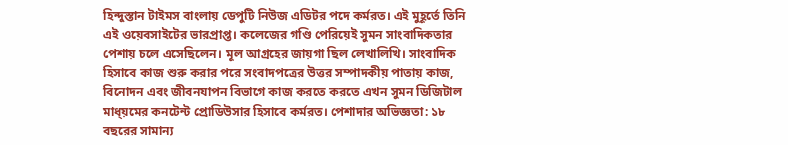হিন্দুস্তান টাইমস বাংলায় ডেপুটি নিউজ এডিটর পদে কর্মরত। এই মুহূর্তে তিনি এই ওয়েবসাইটের ভারপ্রাপ্ত। কলেজের গণ্ডি পেরিয়েই সুমন সাংবাদিকতার পেশায় চলে এসেছিলেন। মূল আগ্রহের জায়গা ছিল লেখালিখি। সাংবাদিক হিসাবে কাজ শুরু করার পরে সংবাদপত্রের উত্তর সম্পাদকীয় পাতায় কাজ, বিনোদন এবং জীবনযাপন বিভাগে কাজ করতে করতে এখন সুমন ডিজিটাল মাধ্য়মের কনটেন্ট প্রোডিউসার হিসাবে কর্মরত। পেশাদার অভিজ্ঞতা: ১৮ বছরের সামান্য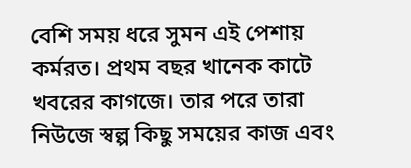বেশি সময় ধরে সুমন এই পেশায় কর্মরত। প্রথম বছর খানেক কাটে খবরের কাগজে। তার পরে তারা নিউজে স্বল্প কিছু সময়ের কাজ এবং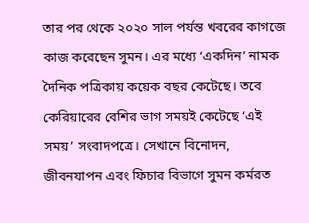তার পর থেকে ২০২০ সাল পর্যন্ত খবরের কাগজে কাজ করেছেন সুমন। এর মধ্যে ‘একদিন’ নামক দৈনিক পত্রিকায় কয়েক বছর কেটেছে। তবে কেরিয়ারের বেশির ভাগ সময়ই কেটেছে ‘এই সময়’ সংবাদপত্রে। সেখানে বিনোদন, জীবনযাপন এবং ফিচার বিভাগে সুমন কর্মরত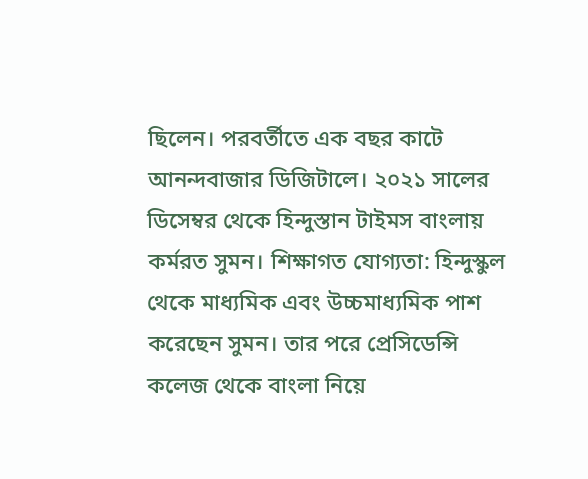ছিলেন। পরবর্তীতে এক বছর কাটে আনন্দবাজার ডিজিটালে। ২০২১ সালের ডিসেম্বর থেকে হিন্দুস্তান টাইমস বাংলায় কর্মরত সুমন। শিক্ষাগত যোগ্যতা: হিন্দুস্কুল থেকে মাধ্যমিক এবং উচ্চমাধ্যমিক পাশ করেছেন সুমন। তার পরে প্রেসিডেন্সি কলেজ থেকে বাংলা নিয়ে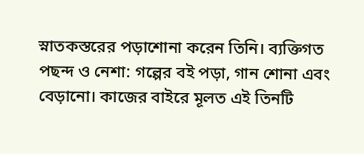স্নাতকস্তরের পড়াশোনা করেন তিনি। ব্যক্তিগত পছন্দ ও নেশা: গল্পের বই পড়া, গান শোনা এবং বেড়ানো। কাজের বাইরে মূলত এই তিনটি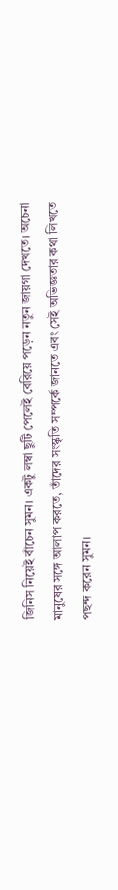জিনিস নিয়েই বাঁচেন সুমন। একটু লম্বা ছুটি পেলেই বেরিয়ে পড়েন নতুন জায়গা দেখতে। অচেনা মানুষের সঙ্গে আলাপ করতে, তাঁদের সংস্কৃতি সম্পর্কে জানতে এবং সেই অভিজ্ঞতার কথা লিখতে পছন্দ করেন সুমন।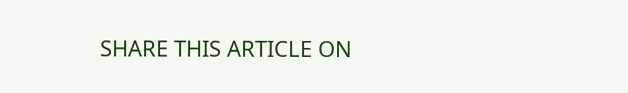SHARE THIS ARTICLE ON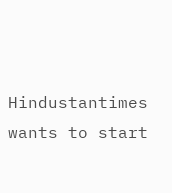Hindustantimes wants to start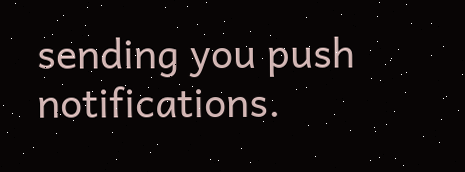sending you push notifications.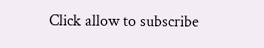Click allow to subscribe